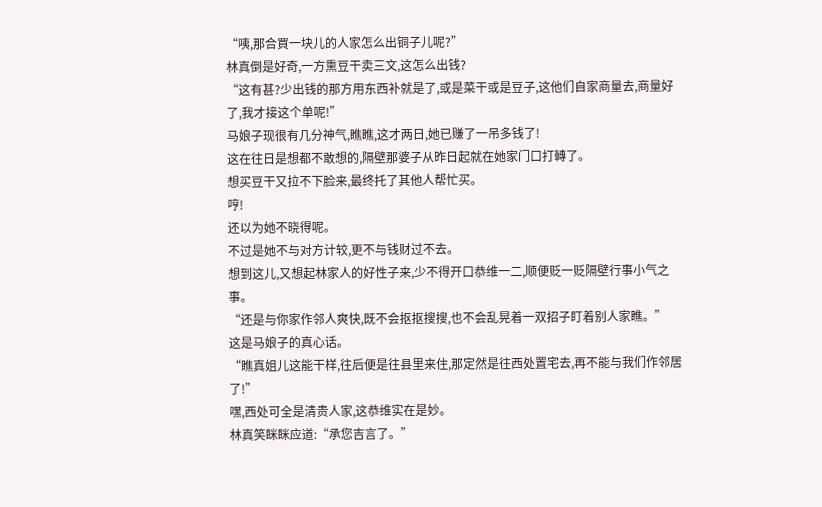“咦,那合買一块儿的人家怎么出铜子儿呢?”
林真倒是好奇,一方熏豆干卖三文,这怎么出钱?
“这有甚?少出钱的那方用东西补就是了,或是菜干或是豆子,这他们自家商量去,商量好了,我才接这个单呢!”
马娘子现很有几分神气,瞧瞧,这才两日,她已赚了一吊多钱了!
这在往日是想都不敢想的,隔壁那婆子从昨日起就在她家门口打轉了。
想买豆干又拉不下脸来,最终托了其他人帮忙买。
哼!
还以为她不晓得呢。
不过是她不与对方计较,更不与钱财过不去。
想到这儿,又想起林家人的好性子来,少不得开口恭维一二,顺便贬一贬隔壁行事小气之事。
“还是与你家作邻人爽快,既不会抠抠搜搜,也不会乱晃着一双招子盯着别人家瞧。”
这是马娘子的真心话。
“瞧真姐儿这能干样,往后便是往县里来住,那定然是往西处置宅去,再不能与我们作邻居了!”
嘿,西处可全是清贵人家,这恭维实在是妙。
林真笑眯眯应道:“承您吉言了。”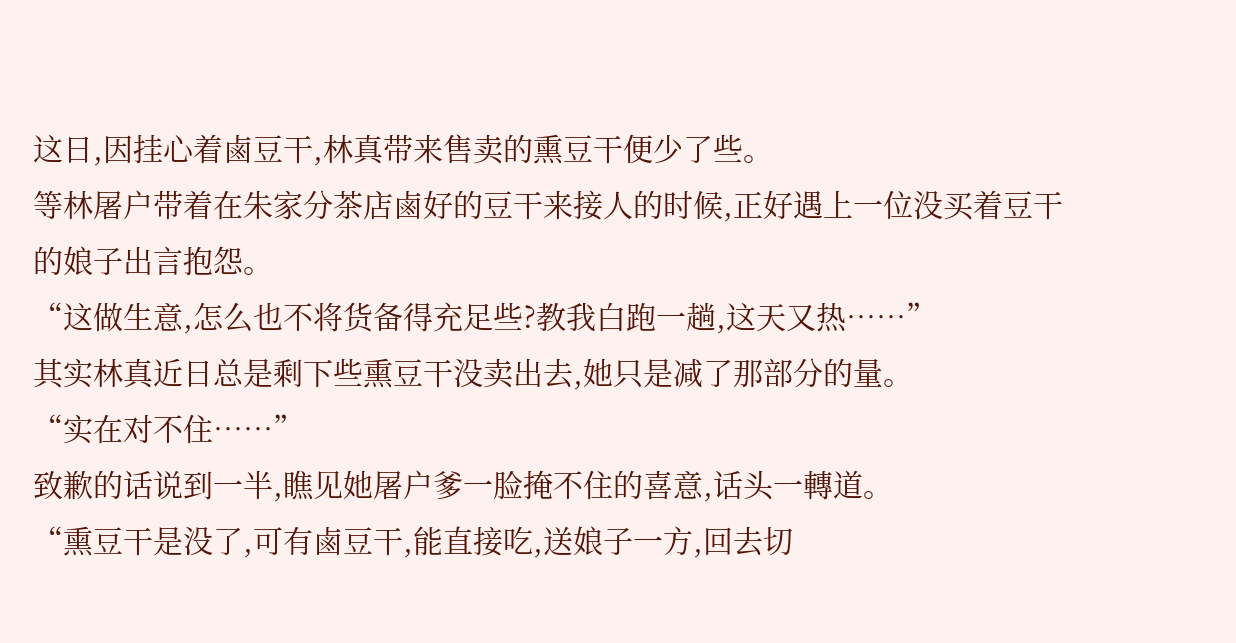这日,因挂心着鹵豆干,林真带来售卖的熏豆干便少了些。
等林屠户带着在朱家分茶店鹵好的豆干来接人的时候,正好遇上一位没买着豆干的娘子出言抱怨。
“这做生意,怎么也不将货备得充足些?教我白跑一趟,这天又热……”
其实林真近日总是剩下些熏豆干没卖出去,她只是减了那部分的量。
“实在对不住……”
致歉的话说到一半,瞧见她屠户爹一脸掩不住的喜意,话头一轉道。
“熏豆干是没了,可有鹵豆干,能直接吃,送娘子一方,回去切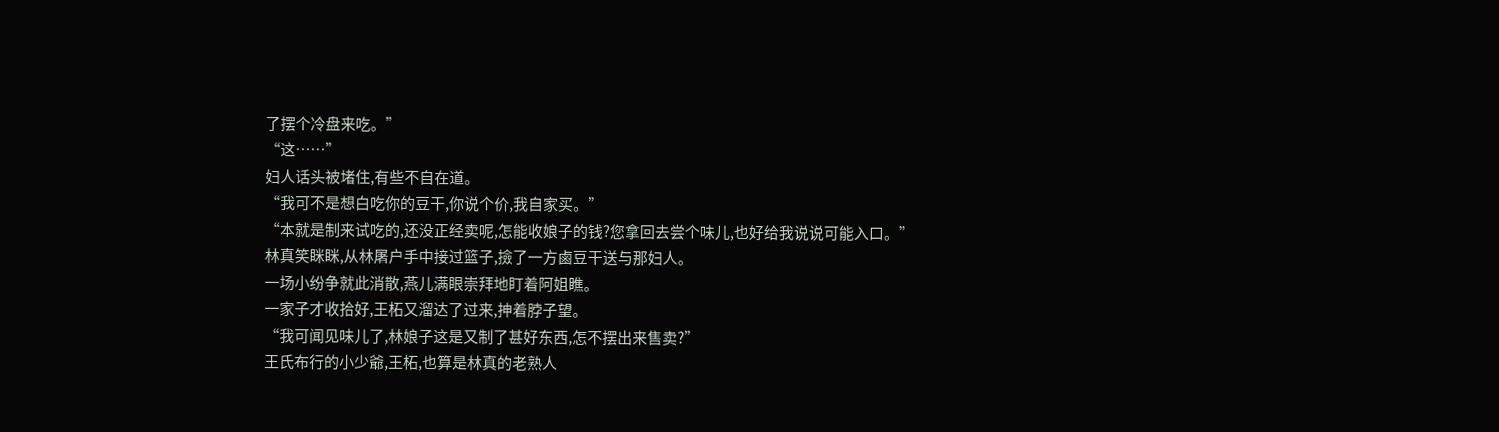了摆个冷盘来吃。”
“这……”
妇人话头被堵住,有些不自在道。
“我可不是想白吃你的豆干,你说个价,我自家买。”
“本就是制来试吃的,还没正经卖呢,怎能收娘子的钱?您拿回去尝个味儿,也好给我说说可能入口。”
林真笑眯眯,从林屠户手中接过篮子,撿了一方鹵豆干送与那妇人。
一场小纷争就此消散,燕儿满眼崇拜地盯着阿姐瞧。
一家子才收拾好,王柘又溜达了过来,抻着脖子望。
“我可闻见味儿了,林娘子这是又制了甚好东西,怎不摆出来售卖?”
王氏布行的小少爺,王柘,也算是林真的老熟人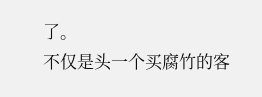了。
不仅是头一个买腐竹的客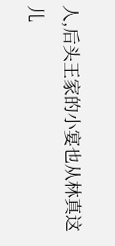人,后头王家的小宴也从林真这儿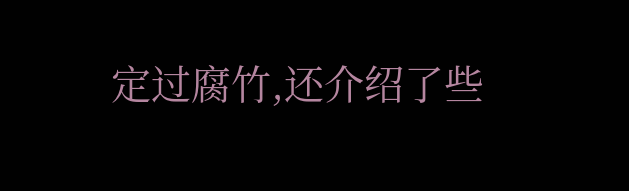定过腐竹,还介绍了些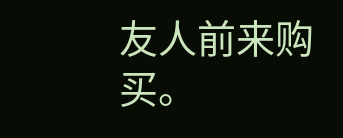友人前来购买。